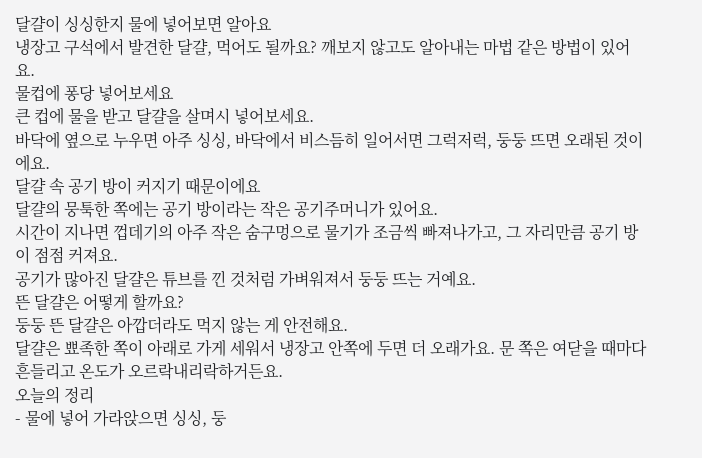달걀이 싱싱한지 물에 넣어보면 알아요
냉장고 구석에서 발견한 달걀, 먹어도 될까요? 깨보지 않고도 알아내는 마법 같은 방법이 있어요.
물컵에 퐁당 넣어보세요
큰 컵에 물을 받고 달걀을 살며시 넣어보세요.
바닥에 옆으로 누우면 아주 싱싱, 바닥에서 비스듬히 일어서면 그럭저럭, 둥둥 뜨면 오래된 것이에요.
달걀 속 공기 방이 커지기 때문이에요
달걀의 뭉툭한 쪽에는 공기 방이라는 작은 공기주머니가 있어요.
시간이 지나면 껍데기의 아주 작은 숨구멍으로 물기가 조금씩 빠져나가고, 그 자리만큼 공기 방이 점점 커져요.
공기가 많아진 달걀은 튜브를 낀 것처럼 가벼워져서 둥둥 뜨는 거예요.
뜬 달걀은 어떻게 할까요?
둥둥 뜬 달걀은 아깝더라도 먹지 않는 게 안전해요.
달걀은 뾰족한 쪽이 아래로 가게 세워서 냉장고 안쪽에 두면 더 오래가요. 문 쪽은 여닫을 때마다 흔들리고 온도가 오르락내리락하거든요.
오늘의 정리
- 물에 넣어 가라앉으면 싱싱, 둥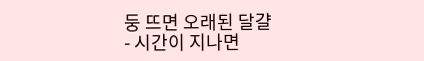둥 뜨면 오래된 달걀
- 시간이 지나면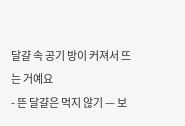달걀 속 공기 방이 커져서 뜨는 거예요
- 뜬 달걀은 먹지 않기 — 보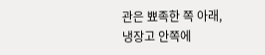관은 뾰족한 쪽 아래, 냉장고 안쪽에